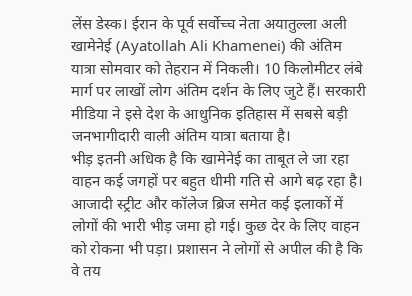लेंस डेस्क। ईरान के पूर्व सर्वोच्च नेता अयातुल्ला अली खामेनेई (Ayatollah Ali Khamenei) की अंतिम यात्रा सोमवार को तेहरान में निकली। 10 किलोमीटर लंबे मार्ग पर लाखों लोग अंतिम दर्शन के लिए जुटे हैं। सरकारी मीडिया ने इसे देश के आधुनिक इतिहास में सबसे बड़ी जनभागीदारी वाली अंतिम यात्रा बताया है।
भीड़ इतनी अधिक है कि खामेनेई का ताबूत ले जा रहा वाहन कई जगहों पर बहुत धीमी गति से आगे बढ़ रहा है। आजादी स्ट्रीट और कॉलेज ब्रिज समेत कई इलाकों में लोगों की भारी भीड़ जमा हो गई। कुछ देर के लिए वाहन को रोकना भी पड़ा। प्रशासन ने लोगों से अपील की है कि वे तय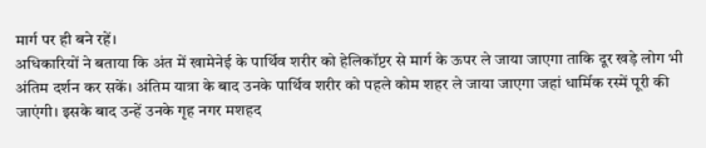मार्ग पर ही बने रहें।
अधिकारियों ने बताया कि अंत में खामेनेई के पार्थिव शरीर को हेलिकॉप्टर से मार्ग के ऊपर ले जाया जाएगा ताकि दूर खड़े लोग भी अंतिम दर्शन कर सकें। अंतिम यात्रा के बाद उनके पार्थिव शरीर को पहले कोम शहर ले जाया जाएगा जहां धार्मिक रस्में पूरी की जाएंगी। इसके बाद उन्हें उनके गृह नगर मशहद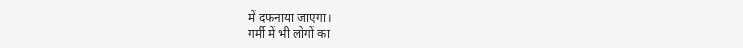में दफनाया जाएगा।
गर्मी में भी लोगों का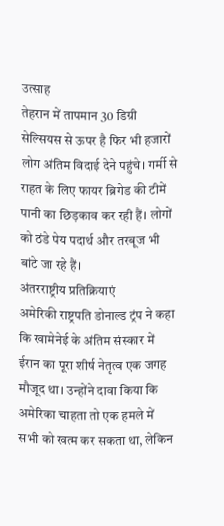उत्साह
तेहरान में तापमान 30 डिग्री सेल्सियस से ऊपर है फिर भी हजारों लोग अंतिम विदाई देने पहुंचे। गर्मी से राहत के लिए फायर ब्रिगेड की टीमें पानी का छिड़काव कर रही हैं। लोगों को ठंडे पेय पदार्थ और तरबूज भी बांटे जा रहे हैं।
अंतरराष्ट्रीय प्रतिक्रियाएं
अमेरिकी राष्ट्रपति डोनाल्ड ट्रंप ने कहा कि खामेनेई के अंतिम संस्कार में ईरान का पूरा शीर्ष नेतृत्व एक जगह मौजूद था। उन्होंने दावा किया कि अमेरिका चाहता तो एक हमले में सभी को खत्म कर सकता था, लेकिन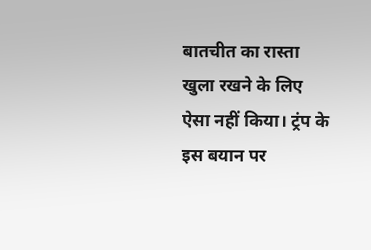बातचीत का रास्ता खुला रखने के लिए ऐसा नहीं किया। ट्रंप के इस बयान पर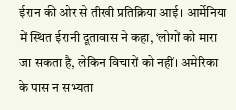ईरान की ओर से तीखी प्रतिक्रिया आई। आर्मेनिया में स्थित ईरानी दूतावास ने कहा, ‘लोगों को मारा जा सकता है, लेकिन विचारों को नहीं। अमेरिका के पास न सभ्यता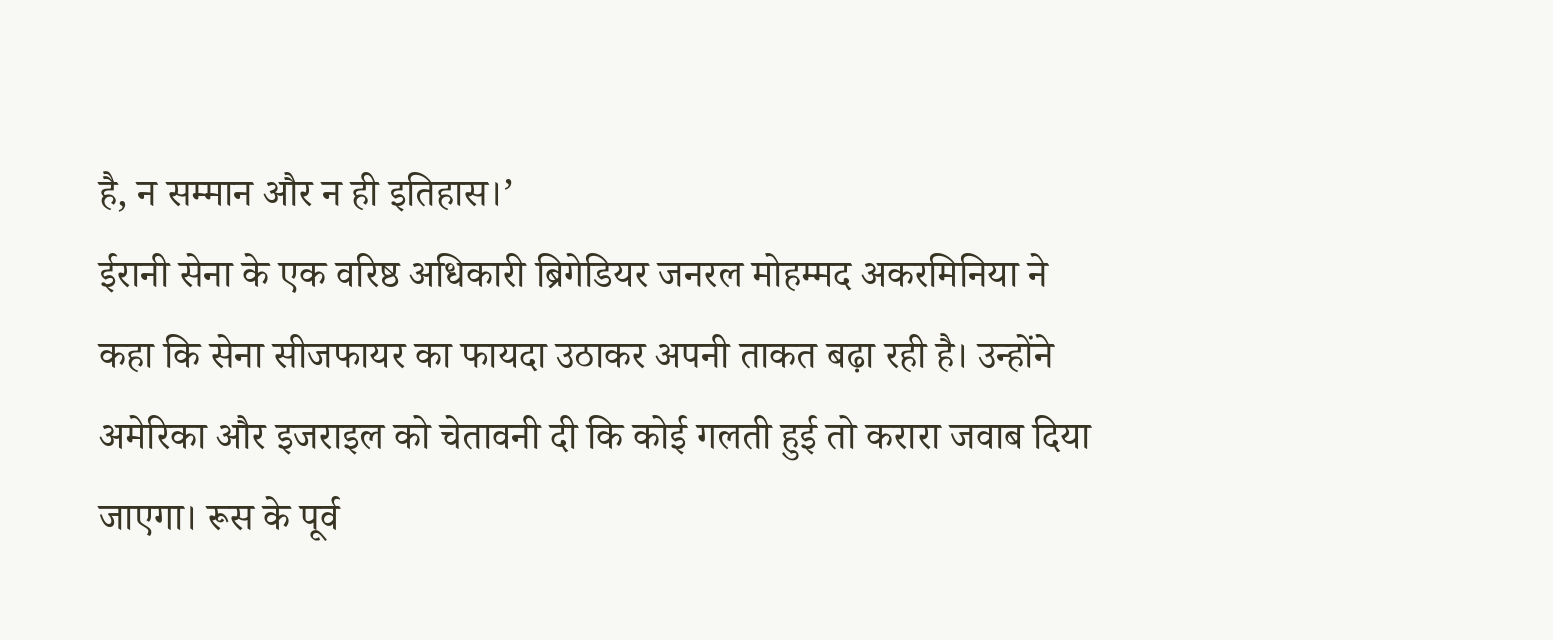है, न सम्मान और न ही इतिहास।’
ईरानी सेना के एक वरिष्ठ अधिकारी ब्रिगेडियर जनरल मोहम्मद अकरमिनिया ने कहा कि सेना सीजफायर का फायदा उठाकर अपनी ताकत बढ़ा रही है। उन्होंने अमेरिका और इजराइल को चेतावनी दी कि कोई गलती हुई तो करारा जवाब दिया जाएगा। रूस के पूर्व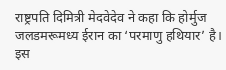राष्ट्रपति दिमित्री मेदवेदेव ने कहा कि होर्मुज जलडमरूमध्य ईरान का ‘परमाणु हथियार’ है। इस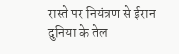रास्ते पर नियंत्रण से ईरान दुनिया के तेल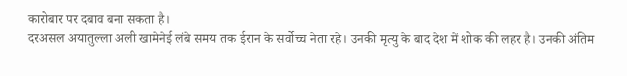कारोबार पर दबाव बना सकता है।
दरअसल अयातुल्ला अली खामेनेई लंबे समय तक ईरान के सर्वोच्च नेता रहे। उनकी मृत्यु के बाद देश में शोक की लहर है। उनकी अंतिम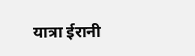यात्रा ईरानी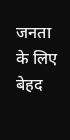जनता के लिए बेहद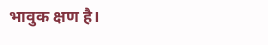भावुक क्षण है।